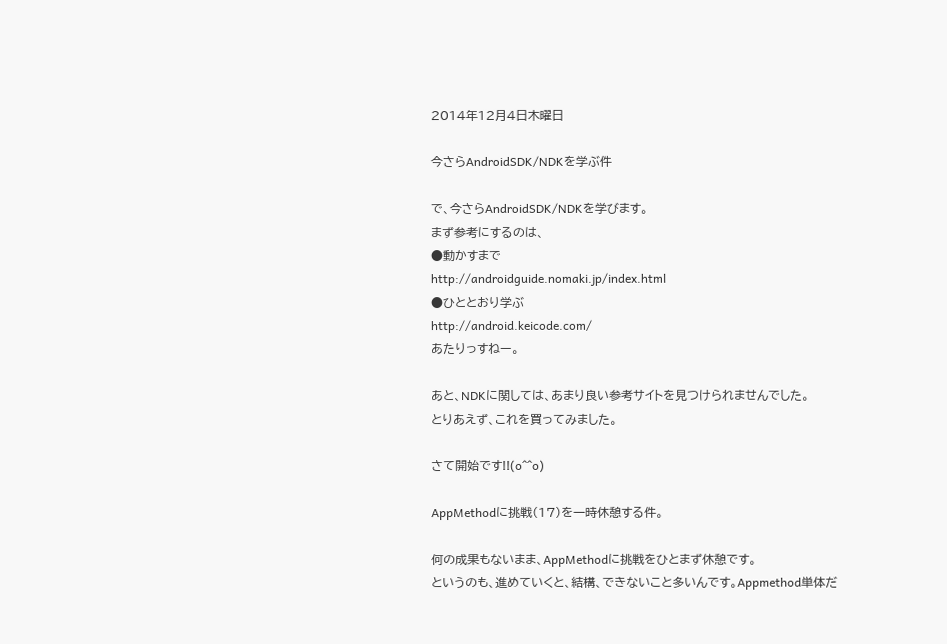2014年12月4日木曜日

今さらAndroidSDK/NDKを学ぶ件

で、今さらAndroidSDK/NDKを学びます。
まず参考にするのは、
●動かすまで
http://androidguide.nomaki.jp/index.html
●ひととおり学ぶ
http://android.keicode.com/
あたりっすねー。

あと、NDKに関しては、あまり良い参考サイトを見つけられませんでした。
とりあえず、これを買ってみました。

さて開始です!!(o^^o)

AppMethodに挑戦(17)を一時休憩する件。

何の成果もないまま、AppMethodに挑戦をひとまず休憩です。
というのも、進めていくと、結構、できないこと多いんです。Appmethod単体だ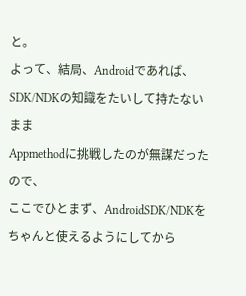と。
よって、結局、Androidであれば、SDK/NDKの知識をたいして持たないまま
Appmethodに挑戦したのが無謀だったので、
ここでひとまず、AndroidSDK/NDKをちゃんと使えるようにしてから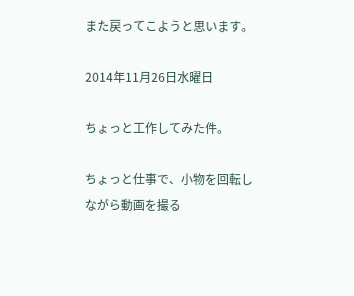また戻ってこようと思います。

2014年11月26日水曜日

ちょっと工作してみた件。

ちょっと仕事で、小物を回転しながら動画を撮る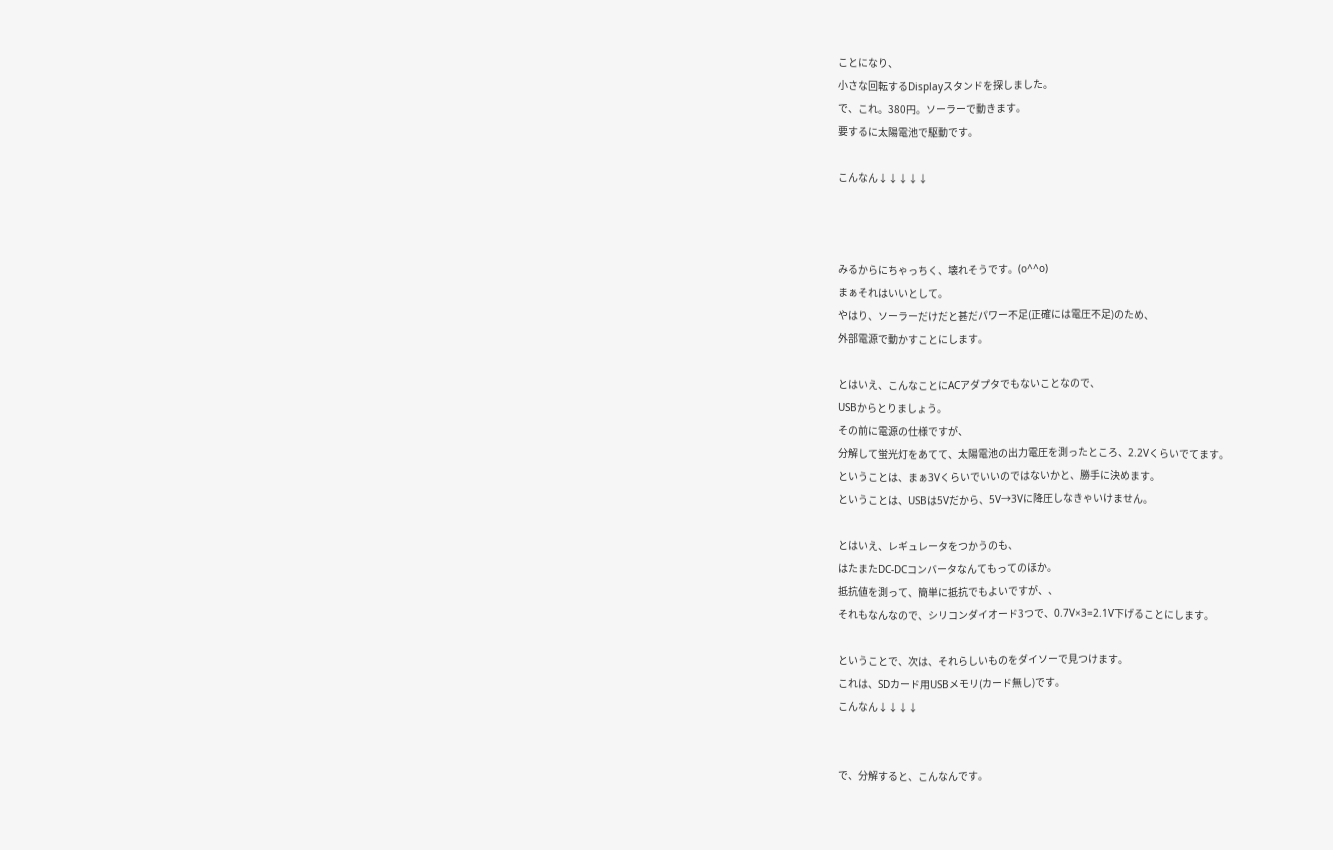ことになり、
小さな回転するDisplayスタンドを探しました。
で、これ。380円。ソーラーで動きます。
要するに太陽電池で駆動です。

こんなん↓↓↓↓↓



みるからにちゃっちく、壊れそうです。(o^^o)
まぁそれはいいとして。
やはり、ソーラーだけだと甚だパワー不足(正確には電圧不足)のため、
外部電源で動かすことにします。

とはいえ、こんなことにACアダプタでもないことなので、
USBからとりましょう。
その前に電源の仕様ですが、
分解して蛍光灯をあてて、太陽電池の出力電圧を測ったところ、2.2Vくらいでてます。
ということは、まぁ3Vくらいでいいのではないかと、勝手に決めます。
ということは、USBは5Vだから、5V→3Vに降圧しなきゃいけません。

とはいえ、レギュレータをつかうのも、
はたまたDC-DCコンバータなんてもってのほか。
抵抗値を測って、簡単に抵抗でもよいですが、、
それもなんなので、シリコンダイオード3つで、0.7V×3=2.1V下げることにします。

ということで、次は、それらしいものをダイソーで見つけます。
これは、SDカード用USBメモリ(カード無し)です。
こんなん↓↓↓↓


で、分解すると、こんなんです。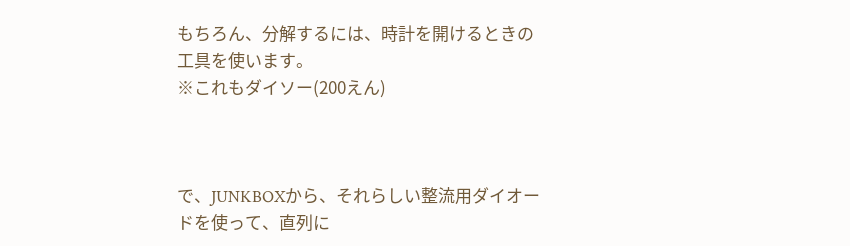もちろん、分解するには、時計を開けるときの工具を使います。
※これもダイソー(200えん)



で、JUNKBOXから、それらしい整流用ダイオードを使って、直列に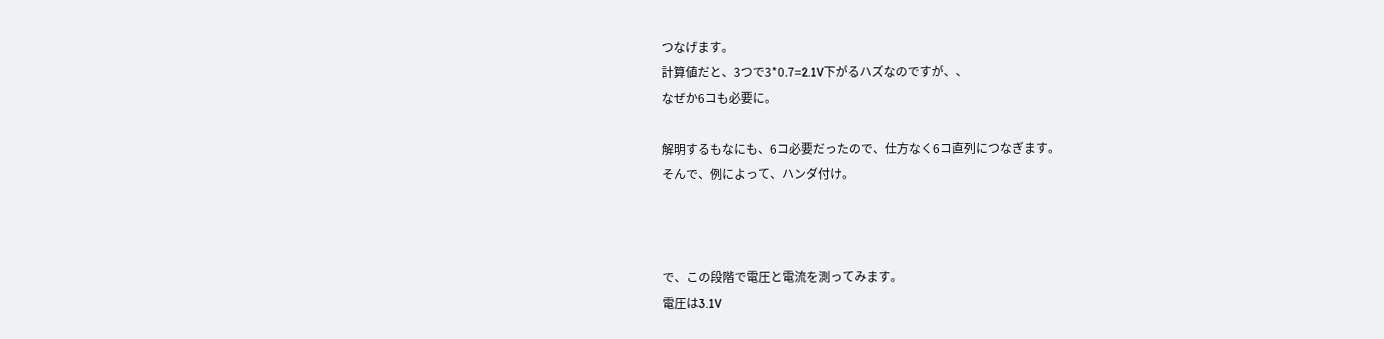つなげます。
計算値だと、3つで3*0.7=2.1V下がるハズなのですが、、
なぜか6コも必要に。

解明するもなにも、6コ必要だったので、仕方なく6コ直列につなぎます。
そんで、例によって、ハンダ付け。



で、この段階で電圧と電流を測ってみます。
電圧は3.1V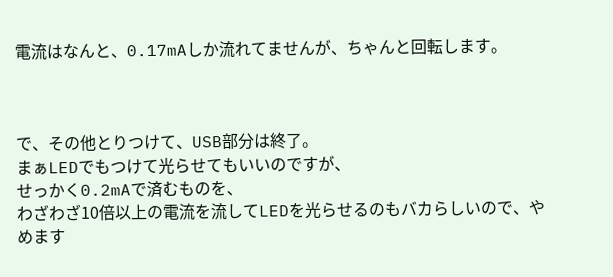電流はなんと、0.17mAしか流れてませんが、ちゃんと回転します。



で、その他とりつけて、USB部分は終了。
まぁLEDでもつけて光らせてもいいのですが、
せっかく0.2mAで済むものを、
わざわざ10倍以上の電流を流してLEDを光らせるのもバカらしいので、やめます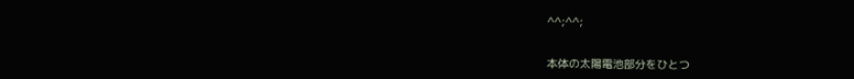^^;^^;


本体の太陽電池部分をひとつ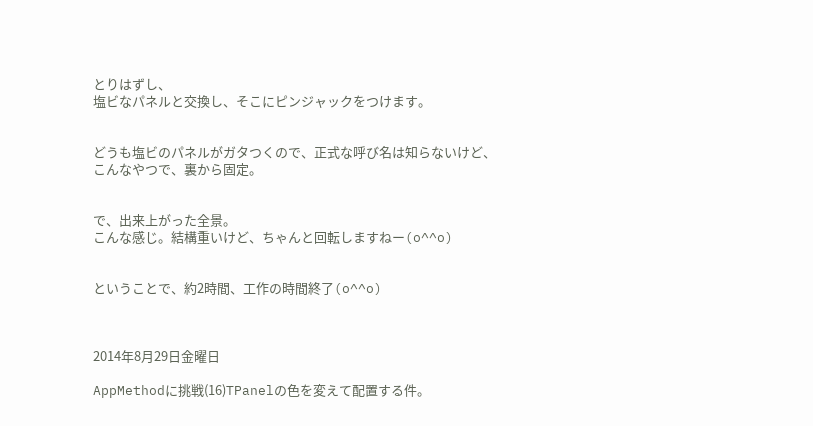とりはずし、
塩ビなパネルと交換し、そこにピンジャックをつけます。


どうも塩ビのパネルがガタつくので、正式な呼び名は知らないけど、
こんなやつで、裏から固定。


で、出来上がった全景。
こんな感じ。結構重いけど、ちゃんと回転しますねー(o^^o)


ということで、約2時間、工作の時間終了(o^^o)



2014年8月29日金曜日

AppMethodに挑戦(16)TPanelの色を変えて配置する件。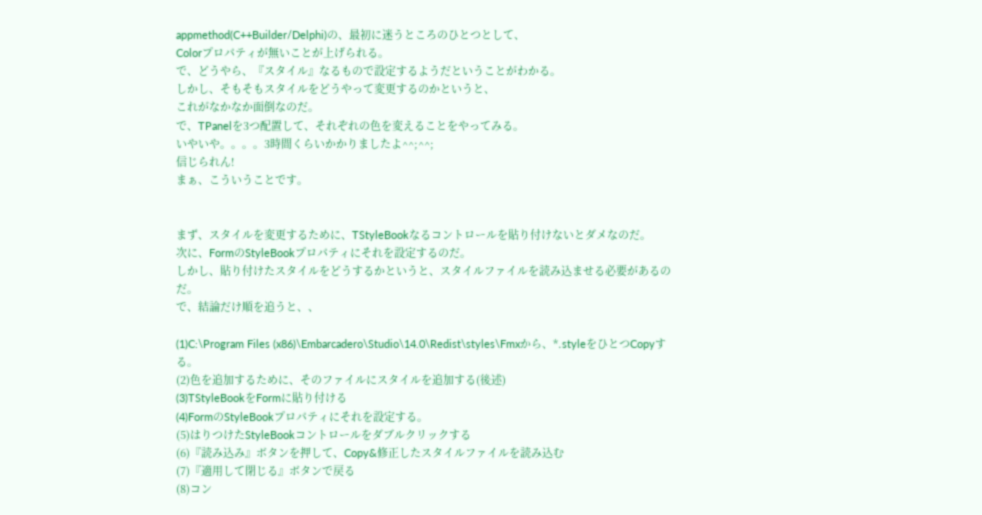appmethod(C++Builder/Delphi)の、最初に迷うところのひとつとして、
Colorプロパティが無いことが上げられる。
で、どうやら、『スタイル』なるもので設定するようだということがわかる。
しかし、そもそもスタイルをどうやって変更するのかというと、
これがなかなか面倒なのだ。
で、TPanelを3つ配置して、それぞれの色を変えることをやってみる。
いやいや。。。。3時間くらいかかりましたよ^^;^^;
信じられん!
まぁ、こういうことです。


まず、スタイルを変更するために、TStyleBookなるコントロールを貼り付けないとダメなのだ。
次に、FormのStyleBookプロパティにそれを設定するのだ。
しかし、貼り付けたスタイルをどうするかというと、スタイルファイルを読み込ませる必要があるのだ。
で、結論だけ順を追うと、、

(1)C:\Program Files (x86)\Embarcadero\Studio\14.0\Redist\styles\Fmxから、*.styleをひとつCopyする。
(2)色を追加するために、そのファイルにスタイルを追加する(後述)
(3)TStyleBookをFormに貼り付ける
(4)FormのStyleBookプロパティにそれを設定する。
(5)はりつけたStyleBookコントロールをダブルクリックする
(6)『読み込み』ボタンを押して、Copy&修正したスタイルファイルを読み込む
(7)『適用して閉じる』ボタンで戻る
(8)コン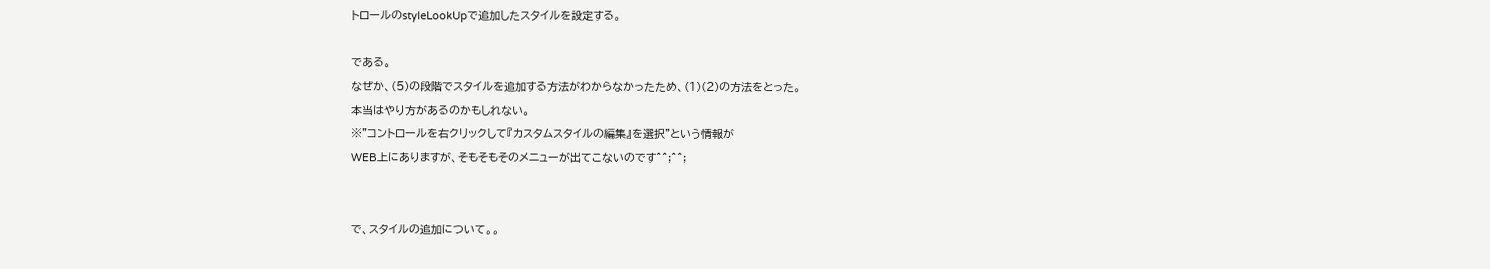トロールのstyleLookUpで追加したスタイルを設定する。

である。
なぜか、(5)の段階でスタイルを追加する方法がわからなかったため、(1)(2)の方法をとった。
本当はやり方があるのかもしれない。
※"コントロールを右クリックして『カスタムスタイルの編集』を選択"という情報が
WEB上にありますが、そもそもそのメニューが出てこないのです^^;^^;


で、スタイルの追加について。。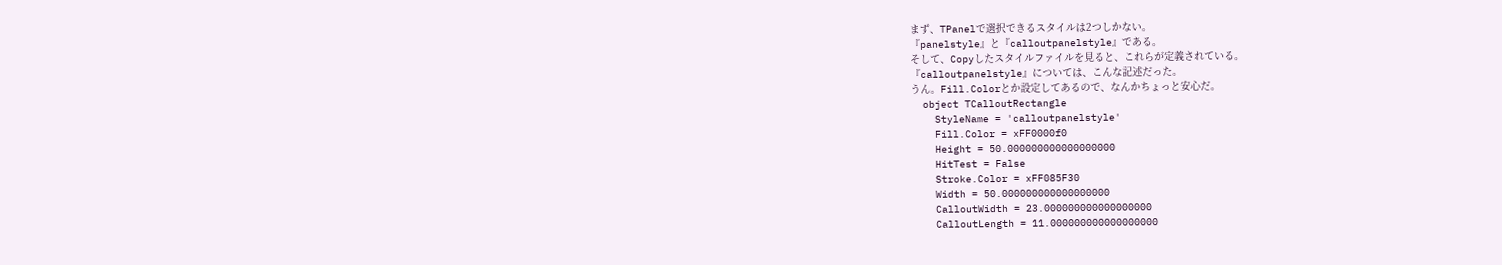まず、TPanelで選択できるスタイルは2つしかない。
『panelstyle』と『calloutpanelstyle』である。
そして、Copyしたスタイルファイルを見ると、これらが定義されている。
『calloutpanelstyle』については、こんな記述だった。
うん。Fill.Colorとか設定してあるので、なんかちょっと安心だ。
  object TCalloutRectangle
    StyleName = 'calloutpanelstyle'
    Fill.Color = xFF0000f0
    Height = 50.000000000000000000
    HitTest = False
    Stroke.Color = xFF085F30
    Width = 50.000000000000000000
    CalloutWidth = 23.000000000000000000
    CalloutLength = 11.000000000000000000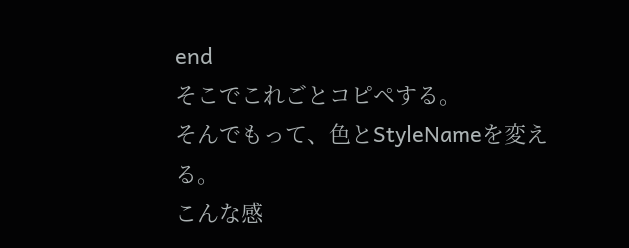end
そこでこれごとコピペする。
そんでもって、色とStyleNameを変える。
こんな感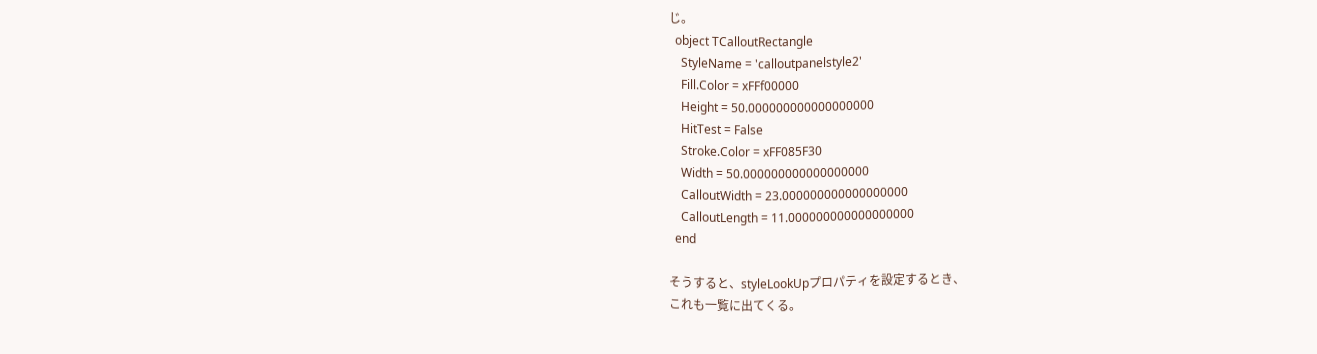じ。
  object TCalloutRectangle
    StyleName = 'calloutpanelstyle2'
    Fill.Color = xFFf00000
    Height = 50.000000000000000000
    HitTest = False
    Stroke.Color = xFF085F30
    Width = 50.000000000000000000
    CalloutWidth = 23.000000000000000000
    CalloutLength = 11.000000000000000000
  end

そうすると、styleLookUpプロパティを設定するとき、
これも一覧に出てくる。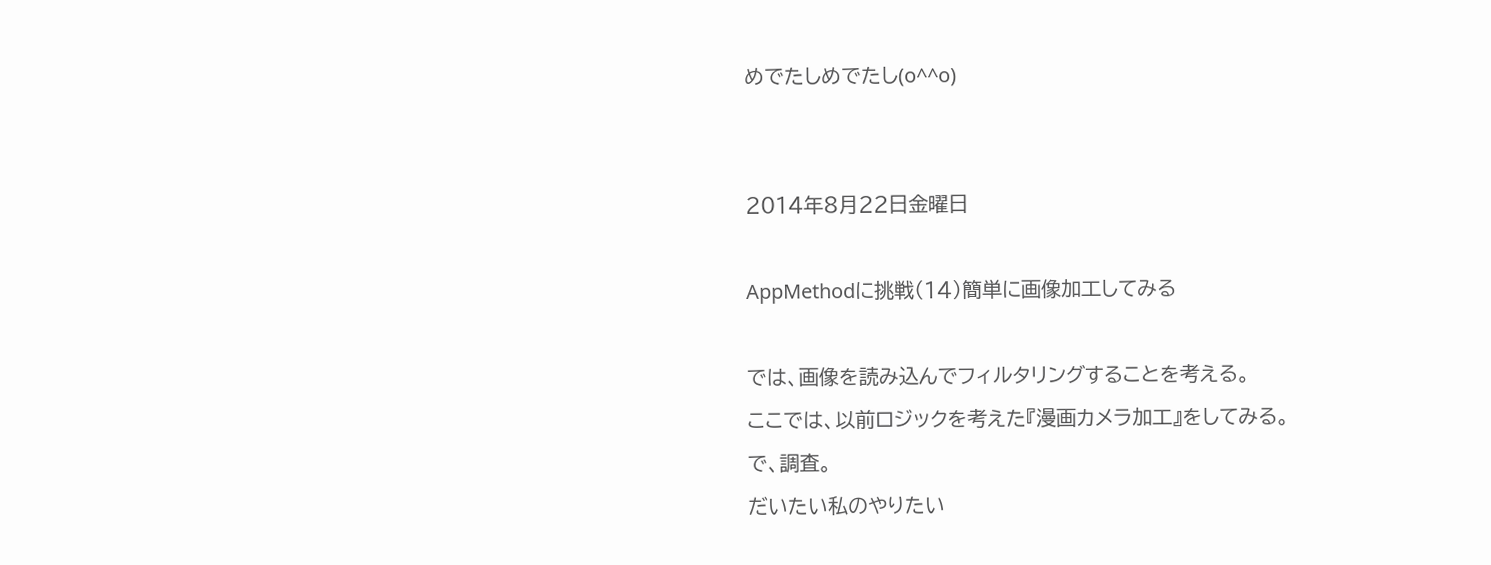めでたしめでたし(o^^o)


2014年8月22日金曜日

AppMethodに挑戦(14)簡単に画像加工してみる

では、画像を読み込んでフィルタリングすることを考える。
ここでは、以前ロジックを考えた『漫画カメラ加工』をしてみる。
で、調査。
だいたい私のやりたい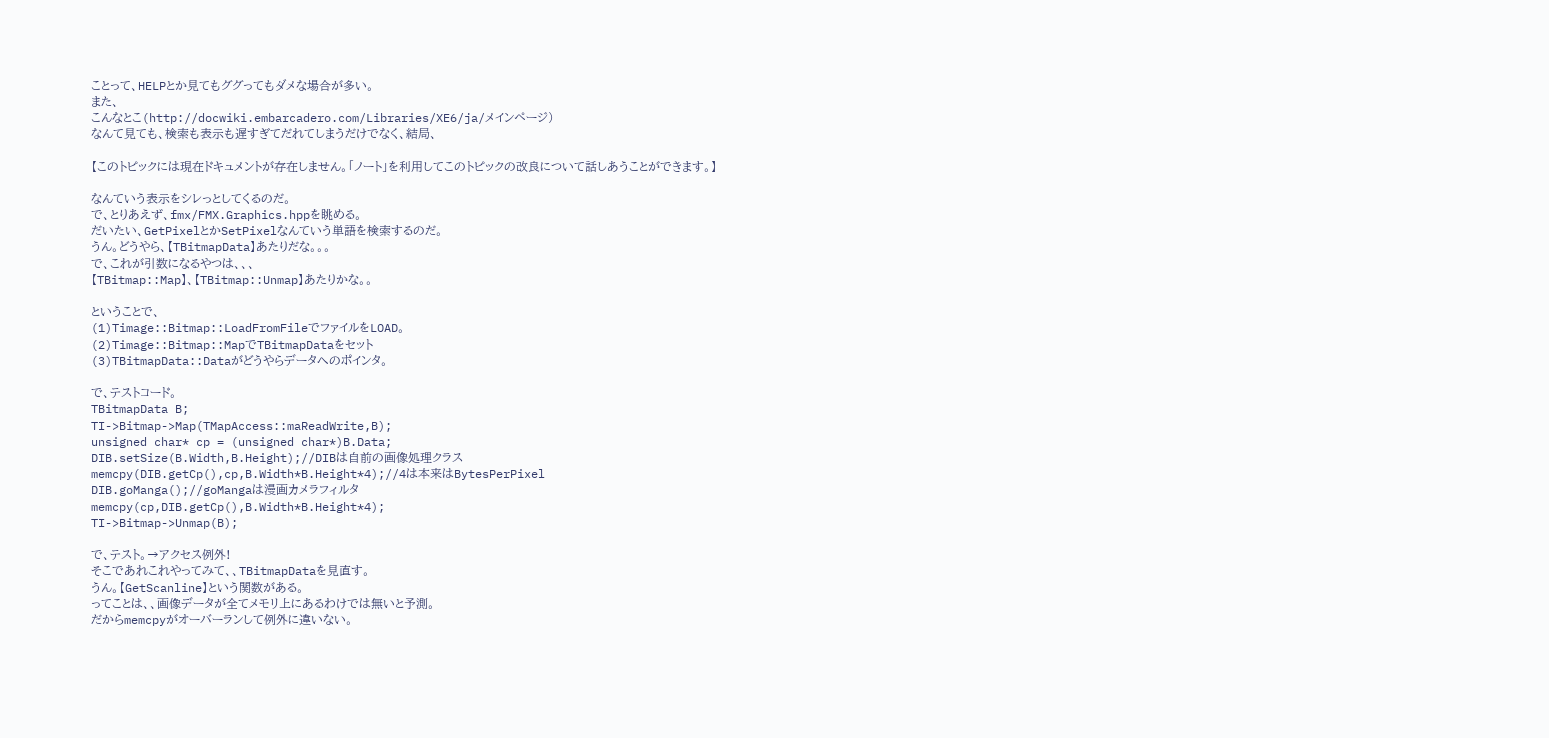ことって、HELPとか見てもググってもダメな場合が多い。
また、
こんなとこ(http://docwiki.embarcadero.com/Libraries/XE6/ja/メインページ)
なんて見ても、検索も表示も遅すぎてだれてしまうだけでなく、結局、

【このトピックには現在ドキュメントが存在しません。「ノート」を利用してこのトピックの改良について話しあうことができます。】

なんていう表示をシレっとしてくるのだ。
で、とりあえず、fmx/FMX.Graphics.hppを眺める。
だいたい、GetPixelとかSetPixelなんていう単語を検索するのだ。
うん。どうやら、【TBitmapData】あたりだな。。。
で、これが引数になるやつは、、、
【TBitmap::Map】、【TBitmap::Unmap】あたりかな。。

ということで、
(1)Timage::Bitmap::LoadFromFileでファイルをLOAD。
(2)Timage::Bitmap::MapでTBitmapDataをセット
(3)TBitmapData::Dataがどうやらデータへのポインタ。

で、テストコード。
TBitmapData B;
TI->Bitmap->Map(TMapAccess::maReadWrite,B);
unsigned char* cp = (unsigned char*)B.Data;
DIB.setSize(B.Width,B.Height);//DIBは自前の画像処理クラス
memcpy(DIB.getCp(),cp,B.Width*B.Height*4);//4は本来はBytesPerPixel
DIB.goManga();//goMangaは漫画カメラフィルタ
memcpy(cp,DIB.getCp(),B.Width*B.Height*4);
TI->Bitmap->Unmap(B);

で、テスト。→アクセス例外!
そこであれこれやってみて、、TBitmapDataを見直す。
うん。【GetScanline】という関数がある。
ってことは、、画像データが全てメモリ上にあるわけでは無いと予測。
だからmemcpyがオーバーランして例外に違いない。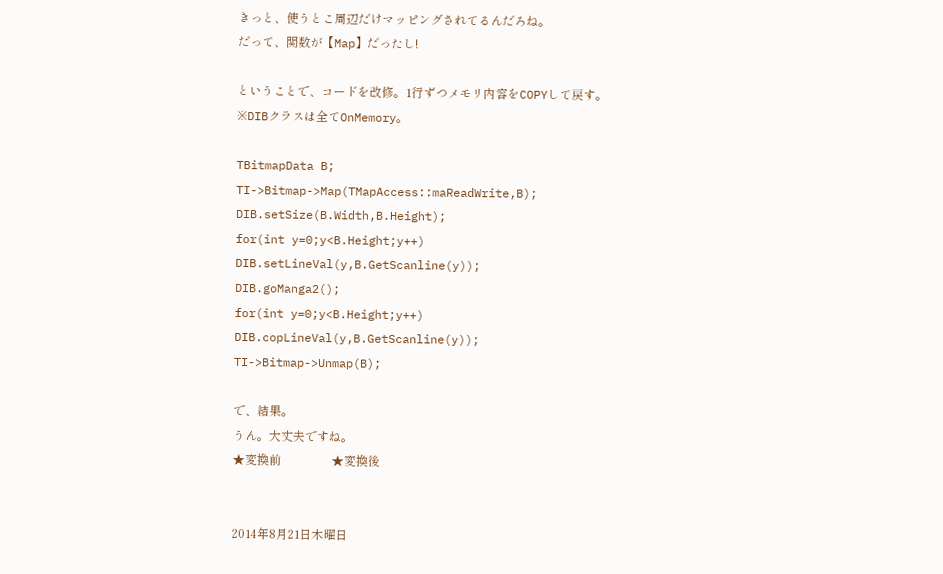きっと、使うとこ周辺だけマッピングされてるんだろね。
だって、関数が【Map】だったし!

ということで、コードを改修。1行ずつメモリ内容をCOPYして戻す。
※DIBクラスは全てOnMemory。

TBitmapData B;
TI->Bitmap->Map(TMapAccess::maReadWrite,B);
DIB.setSize(B.Width,B.Height);
for(int y=0;y<B.Height;y++) DIB.setLineVal(y,B.GetScanline(y));
DIB.goManga2();
for(int y=0;y<B.Height;y++) DIB.copLineVal(y,B.GetScanline(y));
TI->Bitmap->Unmap(B);

で、結果。
うん。大丈夫ですね。
★変換前                 ★変換後


2014年8月21日木曜日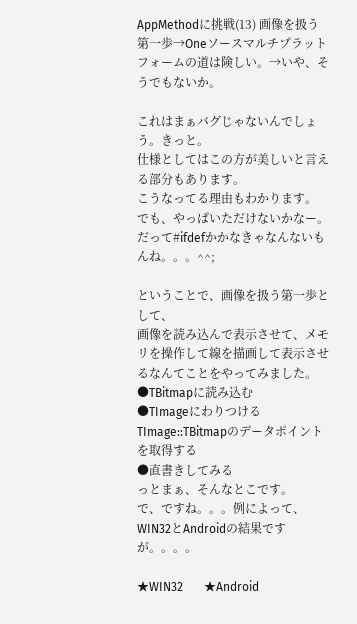AppMethodに挑戦(13) 画像を扱う第一歩→Oneソースマルチプラットフォームの道は険しい。→いや、そうでもないか。

これはまぁバグじゃないんでしょう。きっと。
仕様としてはこの方が美しいと言える部分もあります。
こうなってる理由もわかります。
でも、やっぱいただけないかなー。
だって#ifdefかかなきゃなんないもんね。。。^^;

ということで、画像を扱う第一歩として、
画像を読み込んで表示させて、メモリを操作して線を描画して表示させるなんてことをやってみました。
●TBitmapに読み込む
●TImageにわりつける
TImage::TBitmapのデータポイントを取得する
●直書きしてみる
っとまぁ、そんなとこです。
で、ですね。。。例によって、WIN32とAndroidの結果ですが。。。。

★WIN32       ★Android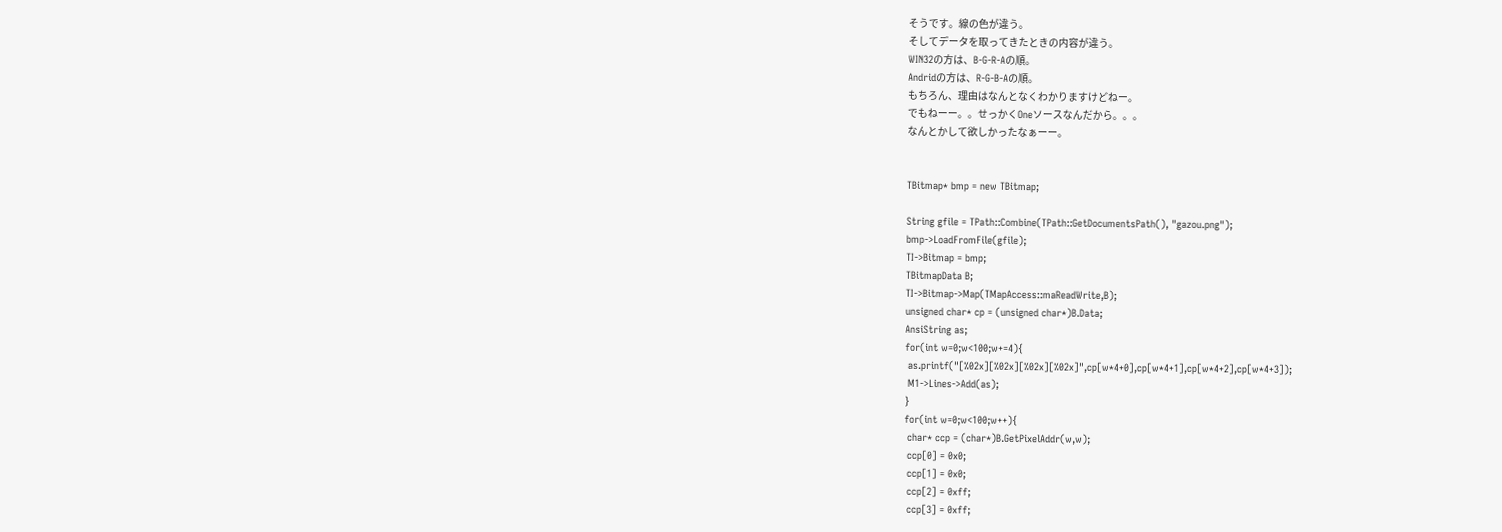そうです。線の色が違う。
そしてデータを取ってきたときの内容が違う。
WIN32の方は、B-G-R-Aの順。
Andridの方は、R-G-B-Aの順。
もちろん、理由はなんとなくわかりますけどねー。
でもねーー。。せっかくOneソースなんだから。。。
なんとかして欲しかったなぁーー。


TBitmap* bmp = new TBitmap;

String gfile = TPath::Combine(TPath::GetDocumentsPath(), "gazou.png");
bmp->LoadFromFile(gfile);
TI->Bitmap = bmp;
TBitmapData B;
TI->Bitmap->Map(TMapAccess::maReadWrite,B);
unsigned char* cp = (unsigned char*)B.Data;
AnsiString as;
for(int w=0;w<100;w+=4){
 as.printf("[%02x][%02x][%02x][%02x]",cp[w*4+0],cp[w*4+1],cp[w*4+2],cp[w*4+3]);
 M1->Lines->Add(as);
}
for(int w=0;w<100;w++){
 char* ccp = (char*)B.GetPixelAddr(w,w);
 ccp[0] = 0x0;
 ccp[1] = 0x0;
 ccp[2] = 0xff;
 ccp[3] = 0xff;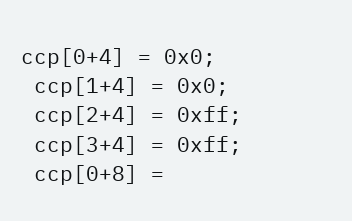ccp[0+4] = 0x0;
 ccp[1+4] = 0x0;
 ccp[2+4] = 0xff;
 ccp[3+4] = 0xff;
 ccp[0+8] =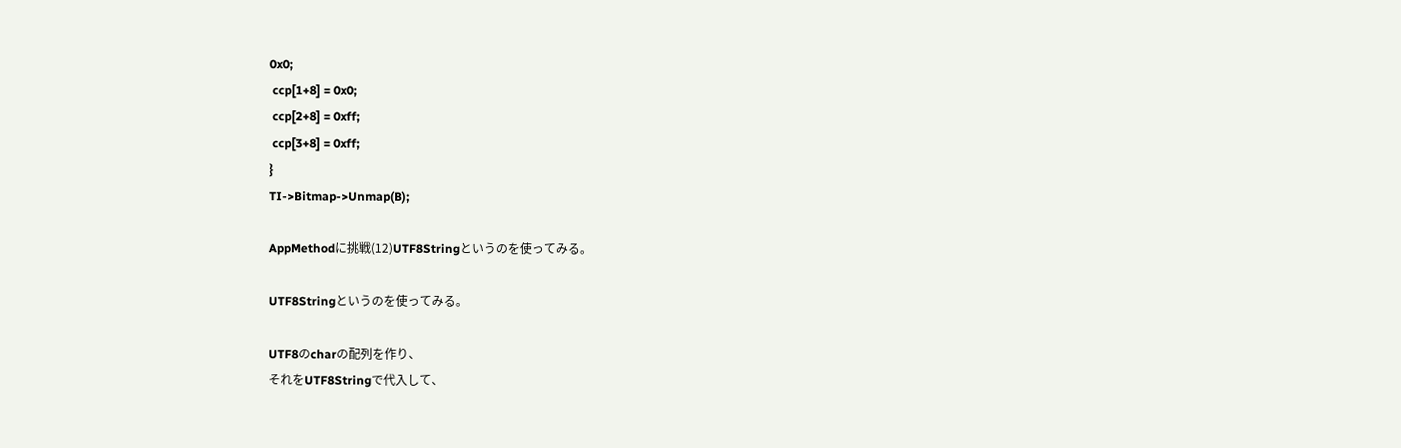0x0;
 ccp[1+8] = 0x0;
 ccp[2+8] = 0xff;
 ccp[3+8] = 0xff;
}
TI->Bitmap->Unmap(B);

AppMethodに挑戦(12)UTF8Stringというのを使ってみる。

UTF8Stringというのを使ってみる。

UTF8のcharの配列を作り、
それをUTF8Stringで代入して、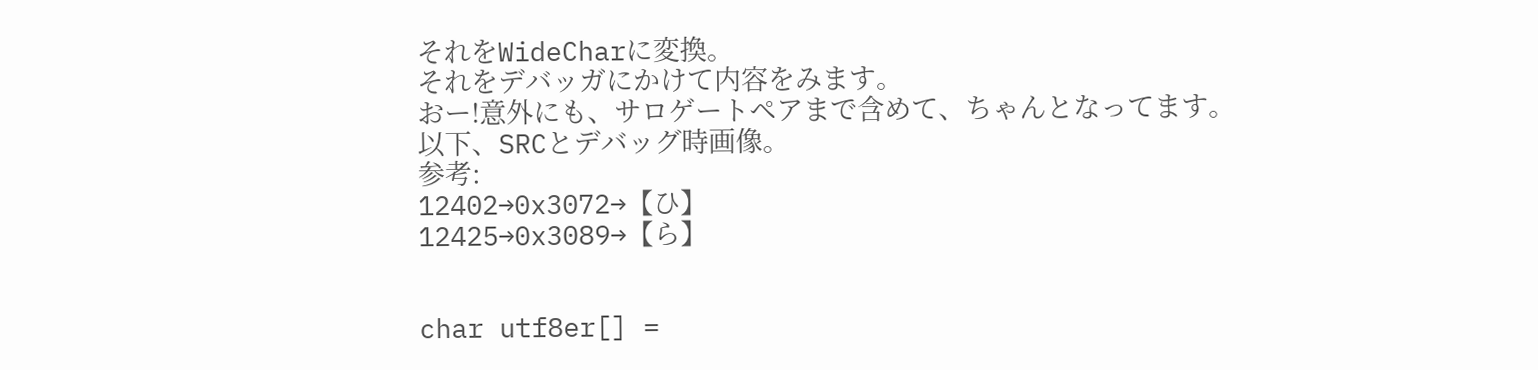それをWideCharに変換。
それをデバッガにかけて内容をみます。
おー!意外にも、サロゲートペアまで含めて、ちゃんとなってます。
以下、SRCとデバッグ時画像。
参考:
12402→0x3072→【ひ】
12425→0x3089→【ら】


char utf8er[] =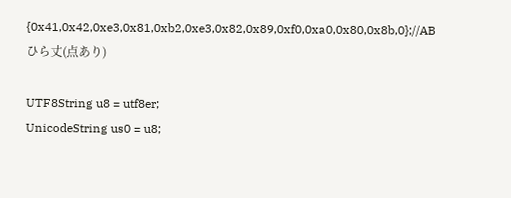{0x41,0x42,0xe3,0x81,0xb2,0xe3,0x82,0x89,0xf0,0xa0,0x80,0x8b,0};//ABひら丈(点あり)

UTF8String u8 = utf8er;
UnicodeString us0 = u8;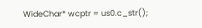WideChar* wcptr = us0.c_str();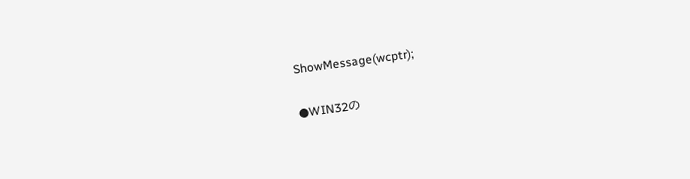ShowMessage(wcptr);

●WIN32の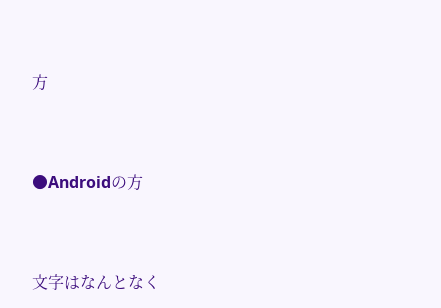方


●Androidの方


文字はなんとなく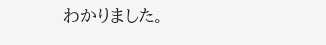わかりました。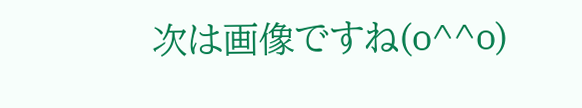次は画像ですね(o^^o)